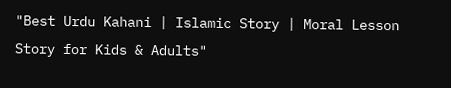"Best Urdu Kahani | Islamic Story | Moral Lesson Story for Kids & Adults"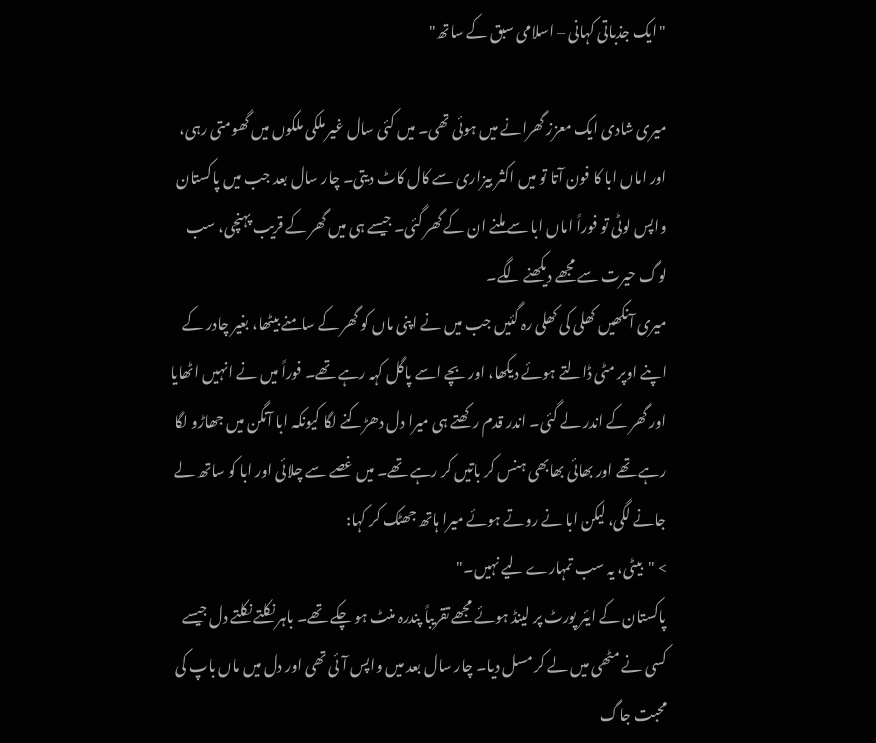"ایک جذباتی کہانی – اسلامی سبق کے ساتھ"

میری شادی ایک معزز گھرانے میں ہوئی تھی۔ میں کئی سال غیر ملکی ملکوں میں گھومتی رہی، اور اماں ابا کا فون آتا تو میں اکثر بیزاری سے کال کاٹ دیتی۔ چار سال بعد جب میں پاکستان واپس لوٹی تو فوراً اماں ابا سے ملنے ان کے گھر گئی۔ جیسے ہی میں گھر کے قریب پہنچی، سب لوگ حیرت سے مجھے دیکھنے لگے۔
میری آنکھیں کھلی کی کھلی رہ گئیں جب میں نے اپنی ماں کو گھر کے سامنے بیٹھا، بغیر چادر کے اپنے اوپر مٹی ڈالتے ہوئے دیکھا، اور بچے اسے پاگل کہہ رہے تھے۔ فوراً میں نے انہیں اٹھایا اور گھر کے اندر لے گئی۔ اندر قدم رکھتے ہی میرا دل دھڑکنے لگا کیونکہ ابا آنگن میں جھاڑو لگا رہے تھے اور بھائی بھابھی ہنس کر باتیں کر رہے تھے۔ میں غصے سے چلائی اور ابا کو ساتھ لے جانے لگی، لیکن ابا نے روتے ہوئے میرا ہاتھ جھٹک کر کہا:
> "بیٹی، یہ سب تمہارے لیے نہیں۔"
پاکستان کے ایئر پورٹ پر لینڈ ہوئے مجھے تقریباً پندرہ منٹ ہو چکے تھے۔ باہر نکلتے نکلتے دل جیسے کسی نے مٹھی میں لے کر مسل دیا۔ چار سال بعد میں واپس آئی تھی اور دل میں ماں باپ کی محبت جاگ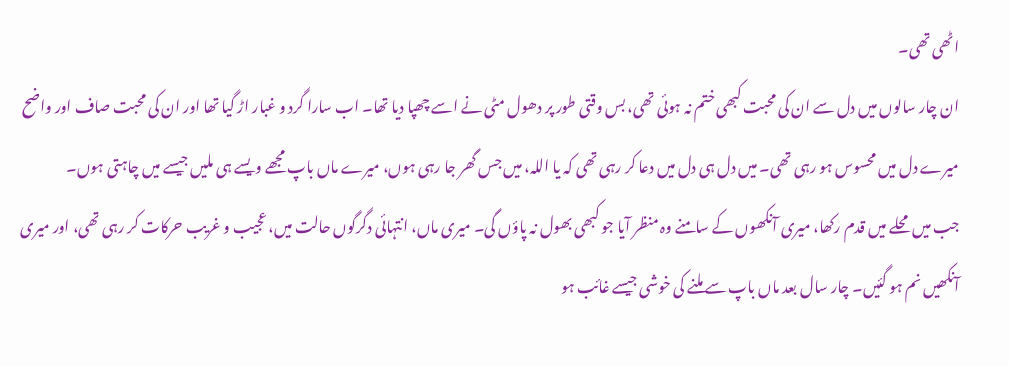اٹھی تھی۔
ان چار سالوں میں دل سے ان کی محبت کبھی ختم نہ ہوئی تھی، بس وقتی طور پر دھول مٹی نے اسے چھپا دیا تھا۔ اب سارا گرد و غبار اڑ گیا تھا اور ان کی محبت صاف اور واضح میرے دل میں محسوس ہو رہی تھی۔ میں دل ہی دل میں دعا کر رہی تھی کہ یا اللہ، میں جس گھر جا رہی ہوں، میرے ماں باپ مجھے ویسے ہی ملیں جیسے میں چاہتی ہوں۔
جب میں محلے میں قدم رکھا، میری آنکھوں کے سامنے وہ منظر آیا جو کبھی بھول نہ پاؤں گی۔ میری ماں، انتہائی دگرگوں حالت میں، عجیب و غریب حرکات کر رہی تھی، اور میری آنکھیں نم ہو گئیں۔ چار سال بعد ماں باپ سے ملنے کی خوشی جیسے غائب ہو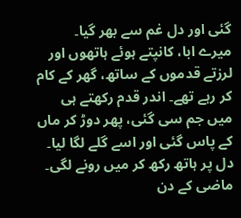گئی اور دل غم سے بھر گیا۔
میرے ابا، کانپتے ہوئے ہاتھوں اور لرزتے قدموں کے ساتھ، گھر کے کام کر رہے تھے۔ اندر قدم رکھتے ہی میں جم سی گئی، پھر دوڑ کر ماں کے پاس گئی اور اسے گلے لگا لیا۔ دل پر ہاتھ رکھ کر میں رونے لگی۔
ماضی کے دن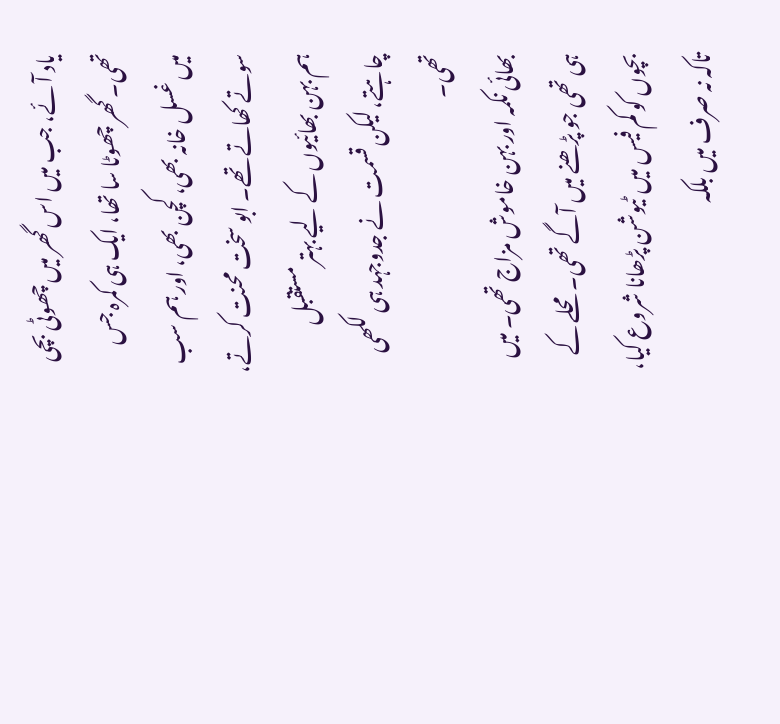یاد آئے، جب میں اس گھر میں چھوٹی بچی تھی۔ گھر چھوٹا سا تھا، ایک ہی کمرہ جس میں غسل خانہ بھی، کچن بھی، اور ہم سب سوتے کھاتے تھے۔ ابو سخت محنت کرتے، ہم بہن بھائیوں کے لیے بہتر مستقبل چاہتے، لیکن قسمت نے جدوجہد ہی لکھی تھی۔
بھائی نکمہ اور بہن خاموش مزاج تھی۔ میں ہی تھی جو پڑھنے میں آگے تھی۔ محلے کے بچوں کو کم فیس میں ٹیوشن پڑھانا شروع کیا، تاکہ نہ صرف میں بلکہ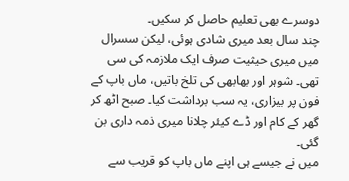دوسرے بھی تعلیم حاصل کر سکیں۔
چند سال بعد میری شادی ہوئی، لیکن سسرال میں میری حیثیت صرف ایک ملازمہ کی سی تھی۔ شوہر اور بھابھی کی تلخ باتیں، ماں باپ کے فون پر بیزاری، یہ سب برداشت کیا۔ صبح اٹھ کر گھر کے کام اور ڈے کیئر چلانا میری ذمہ داری بن گئی۔
میں نے جیسے ہی اپنے ماں باپ کو قریب سے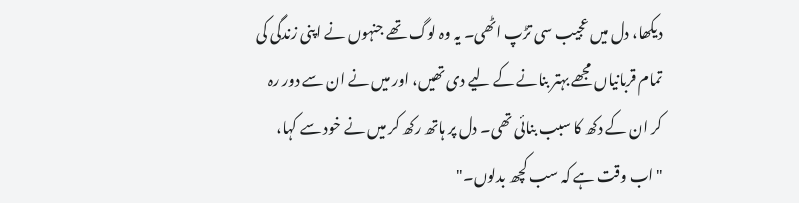دیکھا، دل میں عجیب سی تڑپ اٹھی۔ یہ وہ لوگ تھے جنہوں نے اپنی زندگی کی تمام قربانیاں مجھے بہتر بنانے کے لیے دی تھیں، اور میں نے ان سے دور رہ کر ان کے دکھ کا سبب بنائی تھی۔ دل پر ہاتھ رکھ کر میں نے خود سے کہا، "اب وقت ہے کہ سب کچھ بدلوں۔"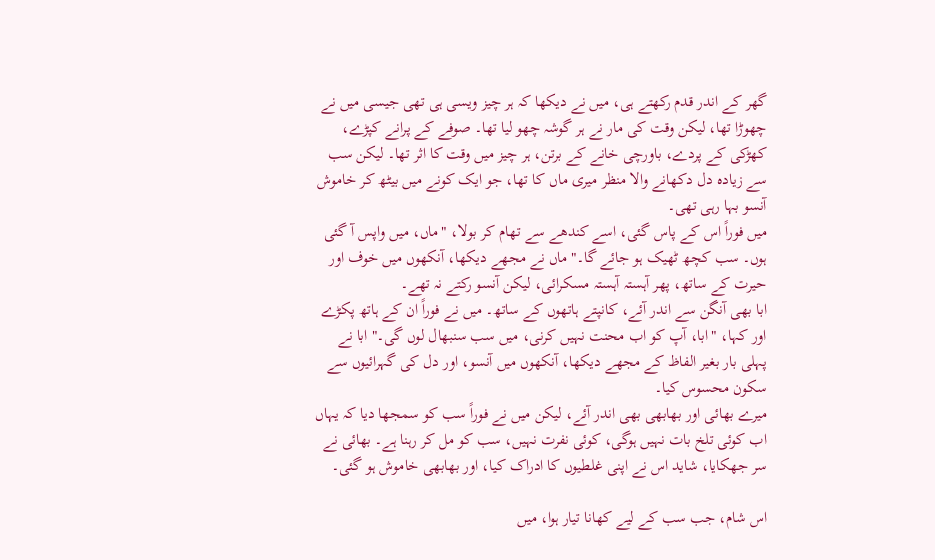گھر کے اندر قدم رکھتے ہی، میں نے دیکھا کہ ہر چیز ویسی ہی تھی جیسی میں نے چھوڑا تھا، لیکن وقت کی مار نے ہر گوشہ چھو لیا تھا۔ صوفے کے پرانے کپڑے، کھڑکی کے پردے، باورچی خانے کے برتن، ہر چیز میں وقت کا اثر تھا۔ لیکن سب سے زیادہ دل دکھانے والا منظر میری ماں کا تھا، جو ایک کونے میں بیٹھ کر خاموش آنسو بہا رہی تھی۔
میں فوراً اس کے پاس گئی، اسے کندھے سے تھام کر بولا، "ماں، میں واپس آ گئی ہوں۔ سب کچھ ٹھیک ہو جائے گا۔" ماں نے مجھے دیکھا، آنکھوں میں خوف اور حیرت کے ساتھ، پھر آہستہ آہستہ مسکرائی، لیکن آنسو رکتے نہ تھے۔
ابا بھی آنگن سے اندر آئے، کانپتے ہاتھوں کے ساتھ۔ میں نے فوراً ان کے ہاتھ پکڑے اور کہا، "ابا، آپ کو اب محنت نہیں کرنی، میں سب سنبھال لوں گی۔" ابا نے پہلی بار بغیر الفاظ کے مجھے دیکھا، آنکھوں میں آنسو، اور دل کی گہرائیوں سے سکون محسوس کیا۔
میرے بھائی اور بھابھی بھی اندر آئے، لیکن میں نے فوراً سب کو سمجھا دیا کہ یہاں اب کوئی تلخ بات نہیں ہوگی، کوئی نفرت نہیں، سب کو مل کر رہنا ہے۔ بھائی نے سر جھکایا، شاید اس نے اپنی غلطیوں کا ادراک کیا، اور بھابھی خاموش ہو گئی۔

اس شام، جب سب کے لیے کھانا تیار ہوا، میں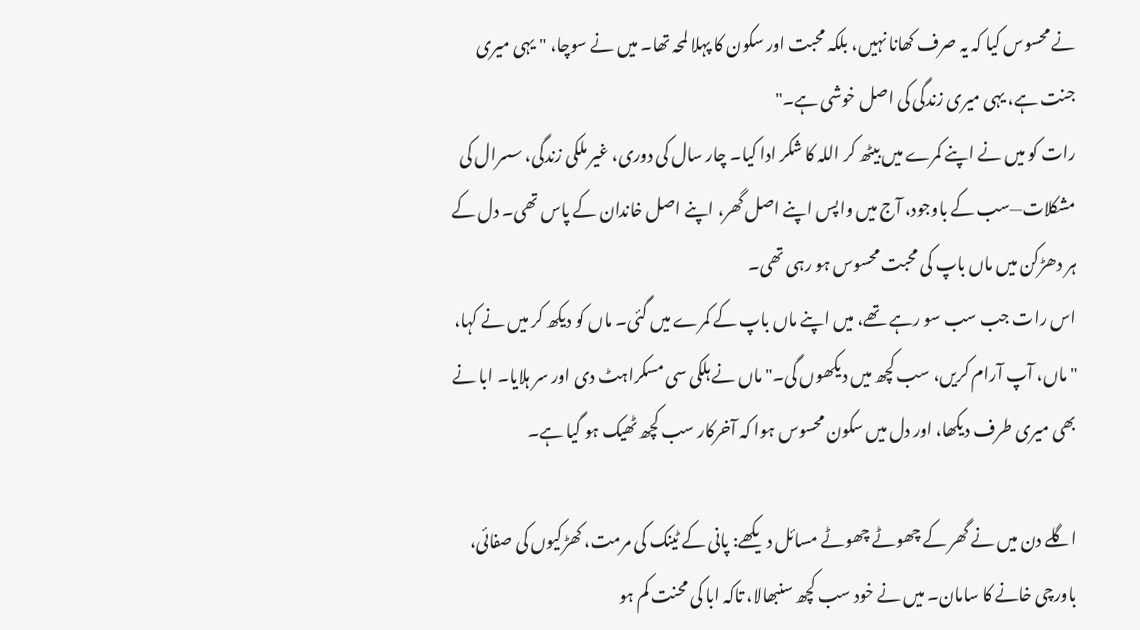نے محسوس کیا کہ یہ صرف کھانا نہیں، بلکہ محبت اور سکون کا پہلا لمحہ تھا۔ میں نے سوچا، "یہی میری جنت ہے، یہی میری زندگی کی اصل خوشی ہے۔"
رات کو میں نے اپنے کمرے میں بیٹھ کر اللہ کا شکر ادا کیا۔ چار سال کی دوری، غیر ملکی زندگی، سسرال کی مشکلات—سب کے باوجود، آج میں واپس اپنے اصل گھر، اپنے اصل خاندان کے پاس تھی۔ دل کے ہر دھڑکن میں ماں باپ کی محبت محسوس ہو رہی تھی۔
اس رات جب سب سو رہے تھے، میں اپنے ماں باپ کے کمرے میں گئی۔ ماں کو دیکھ کر میں نے کہا، "ماں، آپ آرام کریں، سب کچھ میں دیکھوں گی۔" ماں نے ہلکی سی مسکراہٹ دی اور سر ہلایا۔ ابا نے بھی میری طرف دیکھا، اور دل میں سکون محسوس ہوا کہ آخرکار سب کچھ ٹھیک ہو گیا ہے۔

اگلے دن میں نے گھر کے چھوٹے چھوٹے مسائل دیکھے: پانی کے ٹینک کی مرمت، کھڑکیوں کی صفائی، باورچی خانے کا سامان۔ میں نے خود سب کچھ سنبھالا، تاکہ ابا کی محنت کم ہو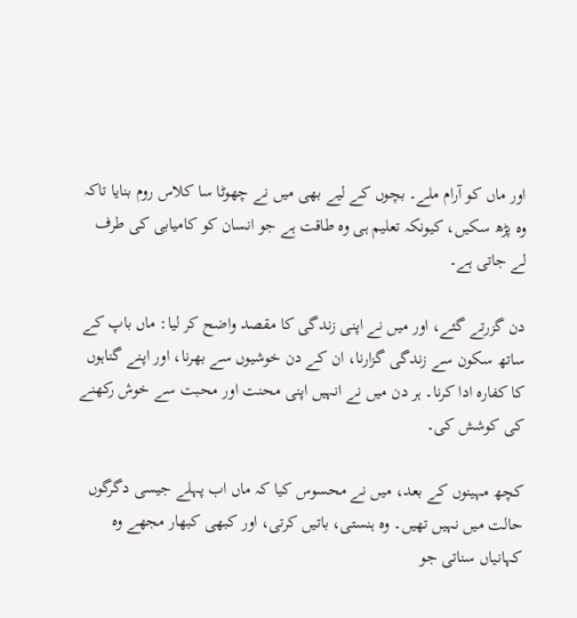اور ماں کو آرام ملے۔ بچوں کے لیے بھی میں نے چھوٹا سا کلاس روم بنایا تاکہ وہ پڑھ سکیں، کیونکہ تعلیم ہی وہ طاقت ہے جو انسان کو کامیابی کی طرف لے جاتی ہے۔

دن گزرتے گئے، اور میں نے اپنی زندگی کا مقصد واضح کر لیا: ماں باپ کے ساتھ سکون سے زندگی گزارنا، ان کے دن خوشیوں سے بھرنا، اور اپنے گناہوں کا کفارہ ادا کرنا۔ ہر دن میں نے انہیں اپنی محنت اور محبت سے خوش رکھنے کی کوشش کی۔

کچھ مہینوں کے بعد، میں نے محسوس کیا کہ ماں اب پہلے جیسی دگرگوں حالت میں نہیں تھیں۔ وہ ہنستی، باتیں کرتی، اور کبھی کبھار مجھے وہ کہانیاں سناتی جو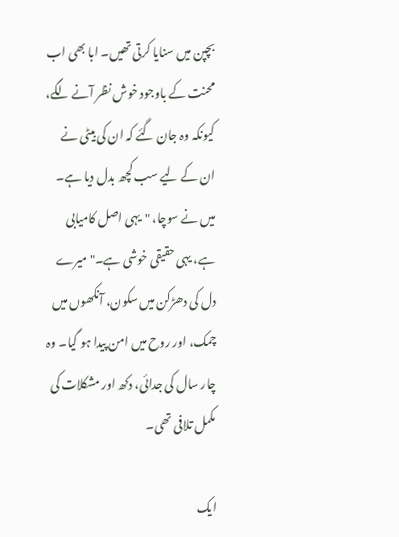بچپن میں سنایا کرتی تھیں۔ ابا بھی اب محنت کے باوجود خوش نظر آنے لگے، کیونکہ وہ جان گئے کہ ان کی بیٹی نے ان کے لیے سب کچھ بدل دیا ہے۔
میں نے سوچا، "یہی اصل کامیابی ہے، یہی حقیقی خوشی ہے۔" میرے دل کی دھڑکن میں سکون، آنکھوں میں چمک، اور روح میں امن پیدا ہو گیا۔ وہ چار سال کی جدائی، دکھ اور مشکلات کی مکمل تلافی تھی۔

ایک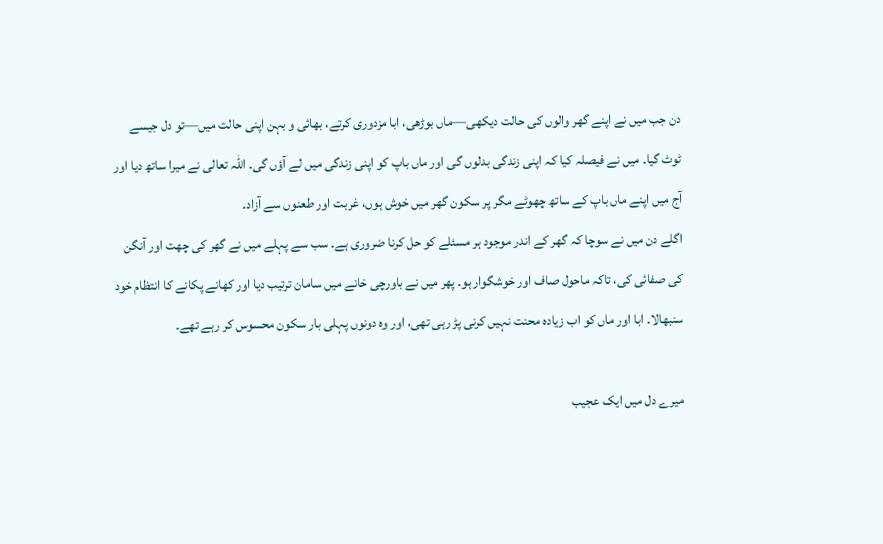دن جب میں نے اپنے گھر والوں کی حالت دیکھی—ماں بوڑھی، ابا مزدوری کرتے، بھائی و بہن اپنی حالت میں—تو دل جیسے ٹوٹ گیا۔ میں نے فیصلہ کیا کہ اپنی زندگی بدلوں گی اور ماں باپ کو اپنی زندگی میں لے آؤں گی۔ اللہ تعالی نے میرا ساتھ دیا اور آج میں اپنے ماں باپ کے ساتھ چھوٹے مگر پر سکون گھر میں خوش ہوں، غربت اور طعنوں سے آزاد۔
اگلے دن میں نے سوچا کہ گھر کے اندر موجود ہر مسئلے کو حل کرنا ضروری ہے۔ سب سے پہلے میں نے گھر کی چھت اور آنگن کی صفائی کی، تاکہ ماحول صاف اور خوشگوار ہو۔ پھر میں نے باورچی خانے میں سامان ترتیب دیا اور کھانے پکانے کا انتظام خود سنبھالا۔ ابا اور ماں کو اب زیادہ محنت نہیں کرنی پڑ رہی تھی، اور وہ دونوں پہلی بار سکون محسوس کر رہے تھے۔

میرے دل میں ایک عجیب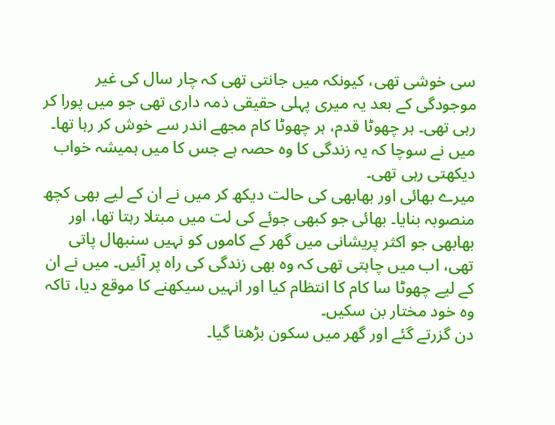سی خوشی تھی، کیونکہ میں جانتی تھی کہ چار سال کی غیر موجودگی کے بعد یہ میری پہلی حقیقی ذمہ داری تھی جو میں پورا کر رہی تھی۔ ہر چھوٹا قدم، ہر چھوٹا کام مجھے اندر سے خوش کر رہا تھا۔ میں نے سوچا کہ یہ زندگی کا وہ حصہ ہے جس کا میں ہمیشہ خواب دیکھتی رہی تھی۔
میرے بھائی اور بھابھی کی حالت دیکھ کر میں نے ان کے لیے بھی کچھ منصوبہ بنایا۔ بھائی جو کبھی جوئے کی لت میں مبتلا رہتا تھا، اور بھابھی جو اکثر پریشانی میں گھر کے کاموں کو نہیں سنبھال پاتی تھی، اب میں چاہتی تھی کہ وہ بھی زندگی کی راہ پر آئیں۔ میں نے ان کے لیے چھوٹا سا کام کا انتظام کیا اور انہیں سیکھنے کا موقع دیا، تاکہ وہ خود مختار بن سکیں۔
دن گزرتے گئے اور گھر میں سکون بڑھتا گیا۔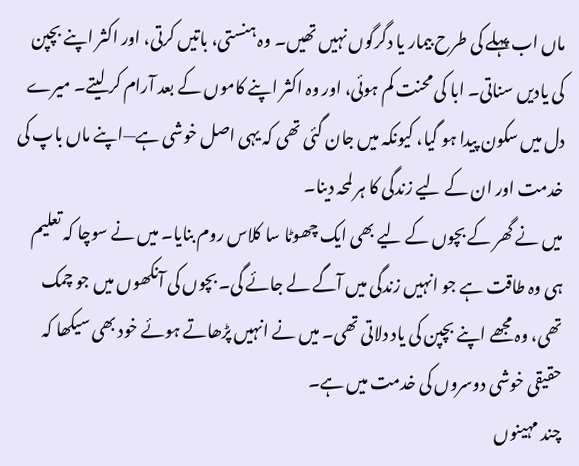ماں اب پہلے کی طرح بیمار یا دگرگوں نہیں تھیں۔ وہ ہنستی، باتیں کرتی، اور اکثر اپنے بچپن کی یادیں سناتی۔ ابا کی محنت کم ہوئی، اور وہ اکثر اپنے کاموں کے بعد آرام کر لیتے۔ میرے دل میں سکون پیدا ہو گیا، کیونکہ میں جان گئی تھی کہ یہی اصل خوشی ہے—اپنے ماں باپ کی خدمت اور ان کے لیے زندگی کا ہر لمحہ دینا۔
میں نے گھر کے بچوں کے لیے بھی ایک چھوٹا سا کلاس روم بنایا۔ میں نے سوچا کہ تعلیم ہی وہ طاقت ہے جو انہیں زندگی میں آگے لے جائے گی۔ بچوں کی آنکھوں میں جو چمک تھی، وہ مجھے اپنے بچپن کی یاد دلاتی تھی۔ میں نے انہیں پڑھاتے ہوئے خود بھی سیکھا کہ حقیقی خوشی دوسروں کی خدمت میں ہے۔
چند مہینوں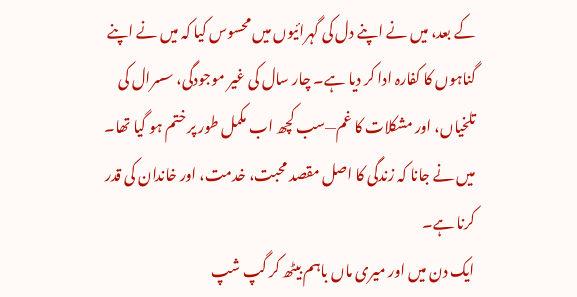کے بعد، میں نے اپنے دل کی گہرائیوں میں محسوس کیا کہ میں نے اپنے گناہوں کا کفارہ ادا کر دیا ہے۔ چار سال کی غیر موجودگی، سسرال کی تلخیاں، اور مشکلات کا غم—سب کچھ اب مکمل طور پر ختم ہو گیا تھا۔ میں نے جانا کہ زندگی کا اصل مقصد محبت، خدمت، اور خاندان کی قدر کرنا ہے۔
ایک دن میں اور میری ماں باہم بیٹھ کر گپ شپ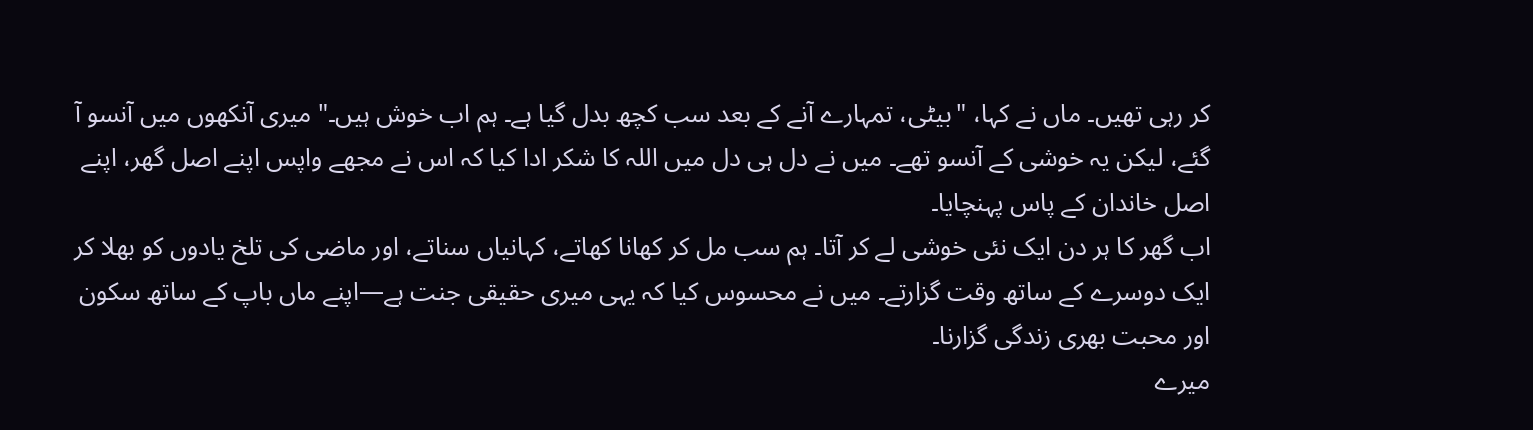کر رہی تھیں۔ ماں نے کہا، "بیٹی، تمہارے آنے کے بعد سب کچھ بدل گیا ہے۔ ہم اب خوش ہیں۔" میری آنکھوں میں آنسو آ گئے، لیکن یہ خوشی کے آنسو تھے۔ میں نے دل ہی دل میں اللہ کا شکر ادا کیا کہ اس نے مجھے واپس اپنے اصل گھر، اپنے اصل خاندان کے پاس پہنچایا۔
اب گھر کا ہر دن ایک نئی خوشی لے کر آتا۔ ہم سب مل کر کھانا کھاتے، کہانیاں سناتے، اور ماضی کی تلخ یادوں کو بھلا کر ایک دوسرے کے ساتھ وقت گزارتے۔ میں نے محسوس کیا کہ یہی میری حقیقی جنت ہے—اپنے ماں باپ کے ساتھ سکون اور محبت بھری زندگی گزارنا۔
میرے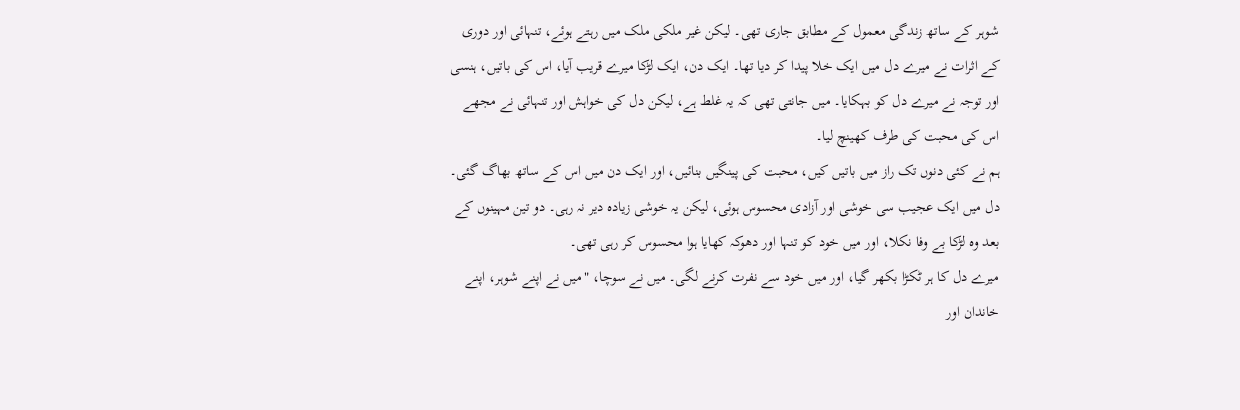شوہر کے ساتھ زندگی معمول کے مطابق جاری تھی۔ لیکن غیر ملکی ملک میں رہتے ہوئے، تنہائی اور دوری کے اثرات نے میرے دل میں ایک خلا پیدا کر دیا تھا۔ ایک دن، ایک لڑکا میرے قریب آیا، اس کی باتیں، ہنسی اور توجہ نے میرے دل کو بہکایا۔ میں جانتی تھی کہ یہ غلط ہے، لیکن دل کی خواہش اور تنہائی نے مجھے اس کی محبت کی طرف کھینچ لیا۔
ہم نے کئی دنوں تک راز میں باتیں کیں، محبت کی پینگیں بنائیں، اور ایک دن میں اس کے ساتھ بھاگ گئی۔ دل میں ایک عجیب سی خوشی اور آزادی محسوس ہوئی، لیکن یہ خوشی زیادہ دیر نہ رہی۔ دو تین مہینوں کے بعد وہ لڑکا بے وفا نکلا، اور میں خود کو تنہا اور دھوکہ کھایا ہوا محسوس کر رہی تھی۔
میرے دل کا ہر ٹکڑا بکھر گیا، اور میں خود سے نفرت کرنے لگی۔ میں نے سوچا، "میں نے اپنے شوہر، اپنے خاندان اور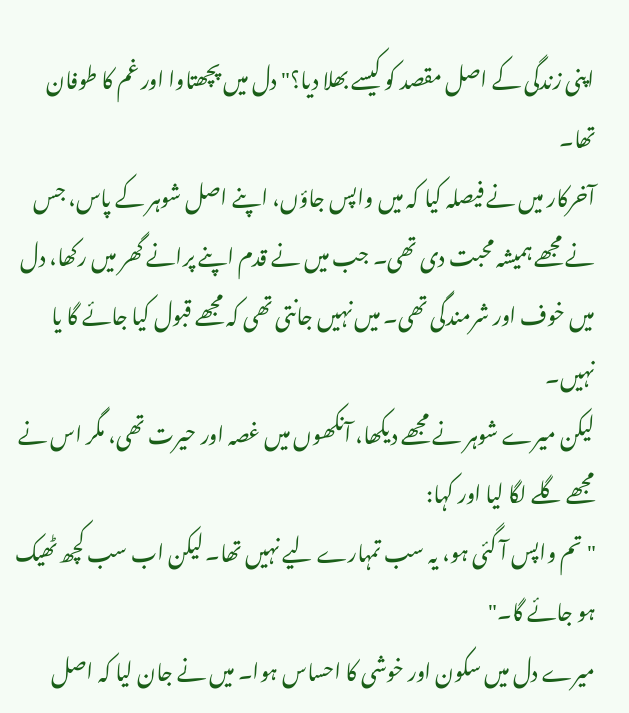اپنی زندگی کے اصل مقصد کو کیسے بھلا دیا؟" دل میں پچھتاوا اور غم کا طوفان تھا۔
آخرکار میں نے فیصلہ کیا کہ میں واپس جاؤں، اپنے اصل شوہر کے پاس، جس نے مجھے ہمیشہ محبت دی تھی۔ جب میں نے قدم اپنے پرانے گھر میں رکھا، دل میں خوف اور شرمندگی تھی۔ میں نہیں جانتی تھی کہ مجھے قبول کیا جائے گا یا نہیں۔
لیکن میرے شوہر نے مجھے دیکھا، آنکھوں میں غصہ اور حیرت تھی، مگر اس نے مجھے گلے لگا لیا اور کہا:
"تم واپس آ گئی ہو، یہ سب تمہارے لیے نہیں تھا۔ لیکن اب سب کچھ ٹھیک ہو جائے گا۔"
میرے دل میں سکون اور خوشی کا احساس ہوا۔ میں نے جان لیا کہ اصل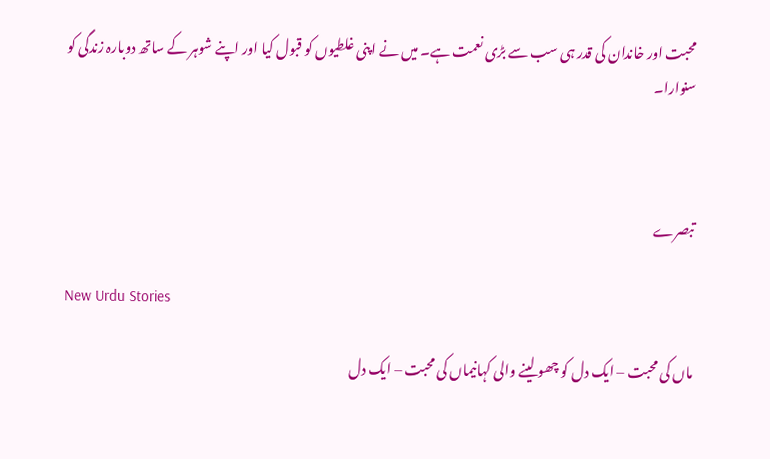محبت اور خاندان کی قدر ہی سب سے بڑی نعمت ہے۔ میں نے اپنی غلطیوں کو قبول کیا اور اپنے شوہر کے ساتھ دوبارہ زندگی کو سنوارا۔



تبصرے

New Urdu Stories

ماں کی محبت – ایک دل کو چھو لینے والی کہانیماں کی محبت – ایک دل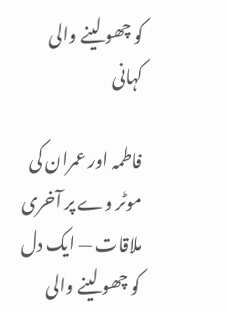کو چھو لینے والی کہانی

فاطمہ اور عمران کی موٹر وے پر آخری ملاقات — ایک دل کو چھو لینے والی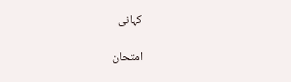کہانی

امتحان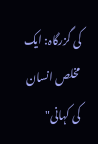کی گزرگاہ: ایک مخلص انسان کی کہانی"